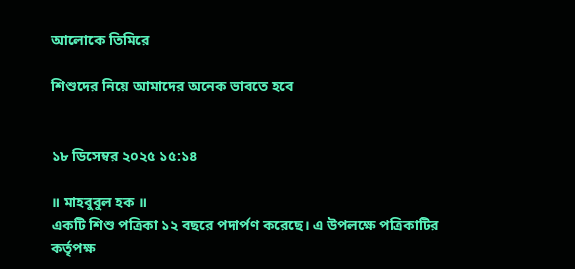আলোকে তিমিরে

শিশুদের নিয়ে আমাদের অনেক ভাবতে হবে


১৮ ডিসেম্বর ২০২৫ ১৫:১৪

॥ মাহবুবুল হক ॥
একটি শিশু পত্রিকা ১২ বছরে পদার্পণ করেছে। এ উপলক্ষে পত্রিকাটির কর্তৃপক্ষ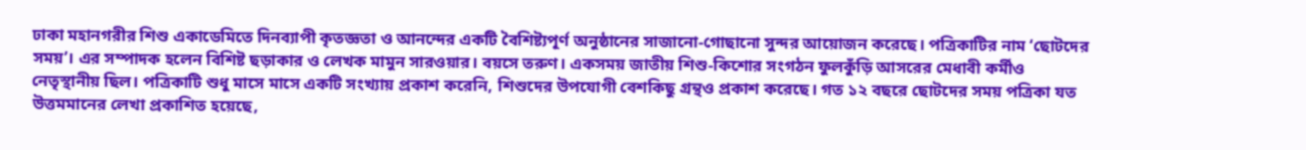ঢাকা মহানগরীর শিশু একাডেমিতে দিনব্যাপী কৃতজ্ঞতা ও আনন্দের একটি বৈশিষ্ট্যপূর্ণ অনুষ্ঠানের সাজানো-গোছানো সুন্দর আয়োজন করেছে। পত্রিকাটির নাম ‘ছোটদের সময়’। এর সম্পাদক হলেন বিশিষ্ট ছড়াকার ও লেখক মামুন সারওয়ার। বয়সে তরুণ। একসময় জাতীয় শিশু-কিশোর সংগঠন ফুলকুঁড়ি আসরের মেধাবী কর্মীও নেতৃস্থানীয় ছিল। পত্রিকাটি শুধু মাসে মাসে একটি সংখ্যায় প্রকাশ করেনি, শিশুদের উপযোগী বেশকিছু গ্রন্থও প্রকাশ করেছে। গত ১২ বছরে ছোটদের সময় পত্রিকা যত উত্তমমানের লেখা প্রকাশিত হয়েছে,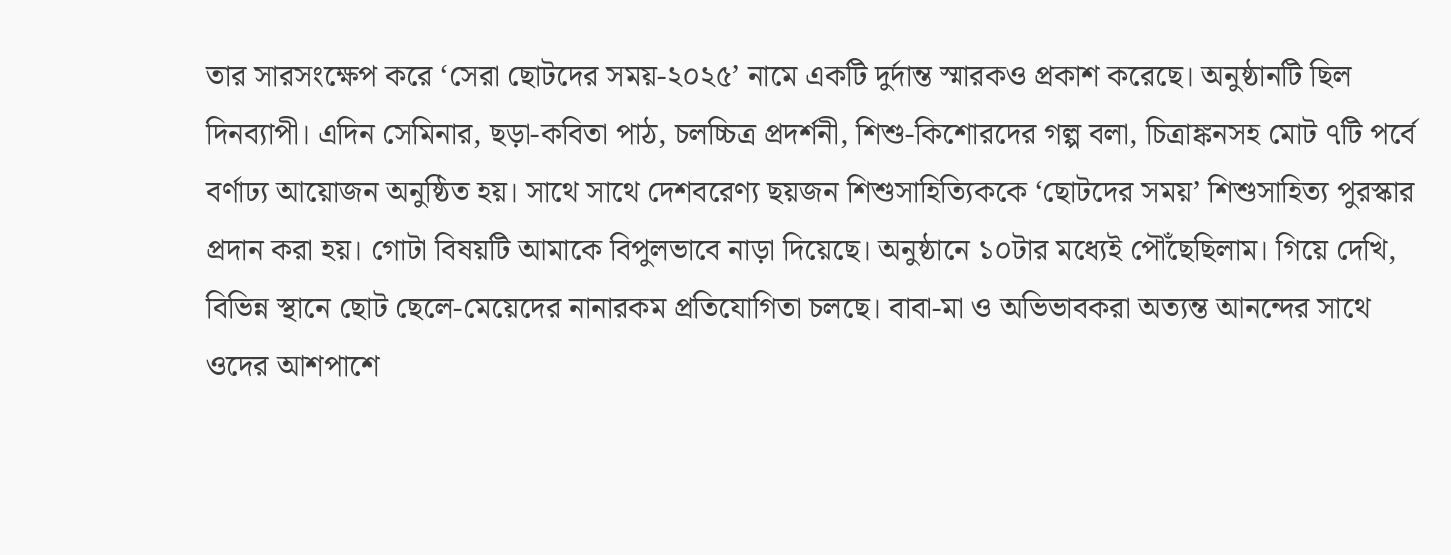তার সারসংক্ষেপ করে ‘সেরা ছোটদের সময়-২০২৫’ নামে একটি দুর্দান্ত স্মারকও প্রকাশ করেছে। অনুষ্ঠানটি ছিল দিনব্যাপী। এদিন সেমিনার, ছড়া-কবিতা পাঠ, চলচ্চিত্র প্রদর্শনী, শিশু-কিশোরদের গল্প বলা, চিত্রাঙ্কনসহ মোট ৭টি পর্বে বর্ণাঢ্য আয়োজন অনুষ্ঠিত হয়। সাথে সাথে দেশবরেণ্য ছয়জন শিশুসাহিত্যিককে ‘ছোটদের সময়’ শিশুসাহিত্য পুরস্কার প্রদান করা হয়। গোটা বিষয়টি আমাকে বিপুলভাবে নাড়া দিয়েছে। অনুষ্ঠানে ১০টার মধ্যেই পৌঁছেছিলাম। গিয়ে দেখি, বিভিন্ন স্থানে ছোট ছেলে-মেয়েদের নানারকম প্রতিযোগিতা চলছে। বাবা-মা ও অভিভাবকরা অত্যন্ত আনন্দের সাথে ওদের আশপাশে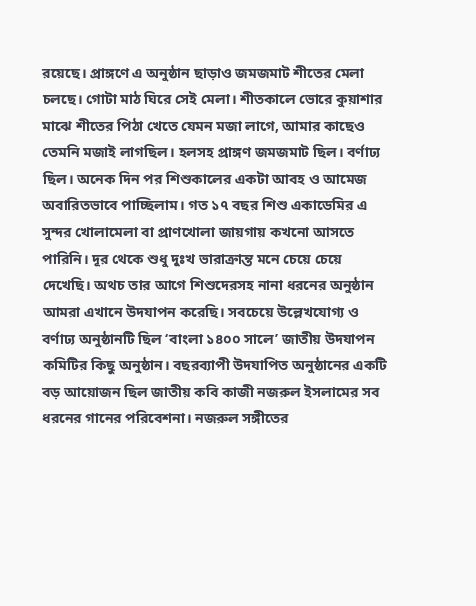রয়েছে। প্রাঙ্গণে এ অনুষ্ঠান ছাড়াও জমজমাট শীতের মেলা চলছে। গোটা মাঠ ঘিরে সেই মেলা। শীতকালে ভোরে কুয়াশার মাঝে শীতের পিঠা খেতে যেমন মজা লাগে, আমার কাছেও তেমনি মজাই লাগছিল। হলসহ প্রাঙ্গণ জমজমাট ছিল। বর্ণাঢ্য ছিল। অনেক দিন পর শিশুকালের একটা আবহ ও আমেজ অবারিতভাবে পাচ্ছিলাম। গত ১৭ বছর শিশু একাডেমির এ সুন্দর খোলামেলা বা প্রাণখোলা জায়গায় কখনো আসতে পারিনি। দূর থেকে শুধু দুঃখ ভারাক্রান্ত মনে চেয়ে চেয়ে দেখেছি। অথচ তার আগে শিশুদেরসহ নানা ধরনের অনুষ্ঠান আমরা এখানে উদযাপন করেছি। সবচেয়ে উল্লেখযোগ্য ও বর্ণাঢ্য অনুষ্ঠানটি ছিল ‘বাংলা ১৪০০ সালে’ জাতীয় উদযাপন কমিটির কিছু অনুষ্ঠান। বছরব্যাপী উদযাপিত অনুষ্ঠানের একটি বড় আয়োজন ছিল জাতীয় কবি কাজী নজরুল ইসলামের সব ধরনের গানের পরিবেশনা। নজরুল সঙ্গীতের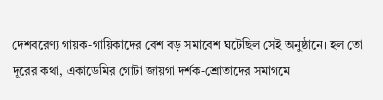দেশবরেণ্য গায়ক-গায়িকাদের বেশ বড় সমাবেশ ঘটেছিল সেই অনুষ্ঠানে। হল তো দূরের কথা, একাডেমির গোটা জায়গা দর্শক-শ্রোতাদের সমাগমে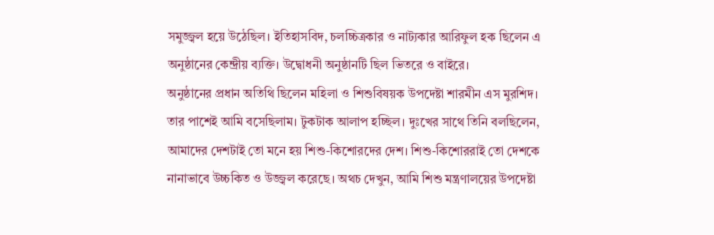সমুজ্জ্বল হয়ে উঠেছিল। ইতিহাসবিদ, চলচ্চিত্রকার ও নাট্যকার আরিফুল হক ছিলেন এ অনুষ্ঠানের কেন্দ্রীয় ব্যক্তি। উদ্বোধনী অনুষ্ঠানটি ছিল ভিতরে ও বাইরে।
অনুষ্ঠানের প্রধান অতিথি ছিলেন মহিলা ও শিশুবিষয়ক উপদেষ্টা শারমীন এস মুরশিদ। তার পাশেই আমি বসেছিলাম। টুকটাক আলাপ হচ্ছিল। দুঃখের সাথে তিনি বলছিলেন, আমাদের দেশটাই তো মনে হয় শিশু-কিশোরদের দেশ। শিশু-কিশোররাই তো দেশকে নানাভাবে উচ্চকিত ও উজ্জ্বল করেছে। অথচ দেখুন, আমি শিশু মন্ত্রণালয়ের উপদেষ্টা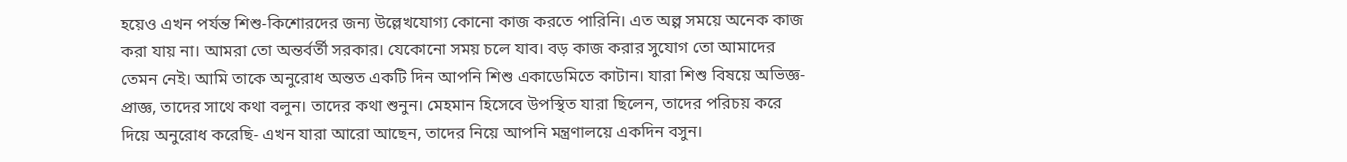হয়েও এখন পর্যন্ত শিশু-কিশোরদের জন্য উল্লেখযোগ্য কোনো কাজ করতে পারিনি। এত অল্প সময়ে অনেক কাজ করা যায় না। আমরা তো অন্তর্বর্তী সরকার। যেকোনো সময় চলে যাব। বড় কাজ করার সুযোগ তো আমাদের তেমন নেই। আমি তাকে অনুরোধ অন্তত একটি দিন আপনি শিশু একাডেমিতে কাটান। যারা শিশু বিষয়ে অভিজ্ঞ-প্রাজ্ঞ, তাদের সাথে কথা বলুন। তাদের কথা শুনুন। মেহমান হিসেবে উপস্থিত যারা ছিলেন, তাদের পরিচয় করে দিয়ে অনুরোধ করেছি- এখন যারা আরো আছেন, তাদের নিয়ে আপনি মন্ত্রণালয়ে একদিন বসুন।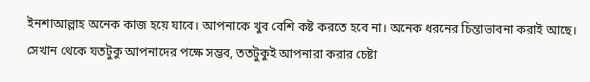ইনশাআল্লাহ অনেক কাজ হয়ে যাবে। আপনাকে খুব বেশি কষ্ট করতে হবে না। অনেক ধরনের চিন্তাভাবনা করাই আছে। সেখান থেকে যতটুকু আপনাদের পক্ষে সম্ভব, ততটুকুই আপনারা করার চেষ্টা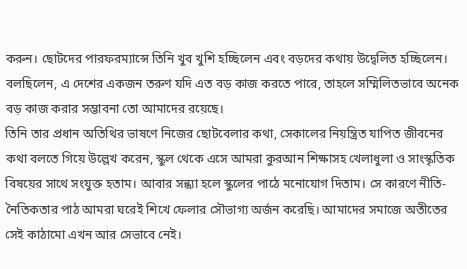করুন। ছোটদের পারফরম্যান্সে তিনি খুব খুশি হচ্ছিলেন এবং বড়দের কথায় উদ্বেলিত হচ্ছিলেন। বলছিলেন, এ দেশের একজন তরুণ যদি এত বড় কাজ করতে পারে, তাহলে সম্মিলিতভাবে অনেক বড় কাজ করার সম্ভাবনা তো আমাদের রয়েছে।
তিনি তার প্রধান অতিথির ভাষণে নিজের ছোটবেলার কথা, সেকালের নিয়ন্ত্রিত যাপিত জীবনের কথা বলতে গিয়ে উল্লেখ করেন, স্কুল থেকে এসে আমরা কুরআন শিক্ষাসহ খেলাধুলা ও সাংস্কৃতিক বিষয়ের সাথে সংযুক্ত হতাম। আবার সন্ধ্যা হলে স্কুলের পাঠে মনোযোগ দিতাম। সে কারণে নীতি-নৈতিকতার পাঠ আমরা ঘরেই শিখে ফেলার সৌভাগ্য অর্জন করেছি। আমাদের সমাজে অতীতের সেই কাঠামো এখন আর সেভাবে নেই।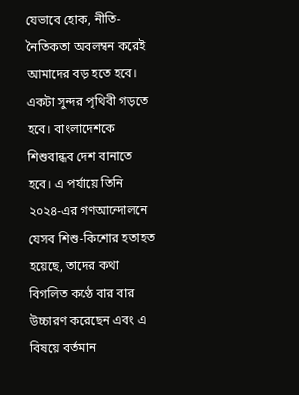যেভাবে হোক, নীতি-নৈতিকতা অবলম্বন করেই আমাদের বড় হতে হবে। একটা সুন্দর পৃথিবী গড়তে হবে। বাংলাদেশকে শিশুবান্ধব দেশ বানাতে হবে। এ পর্যায়ে তিনি ২০২৪-এর গণআন্দোলনে যেসব শিশু-কিশোর হতাহত হয়েছে, তাদের কথা বিগলিত কণ্ঠে বার বার উচ্চারণ করেছেন এবং এ বিষয়ে বর্তমান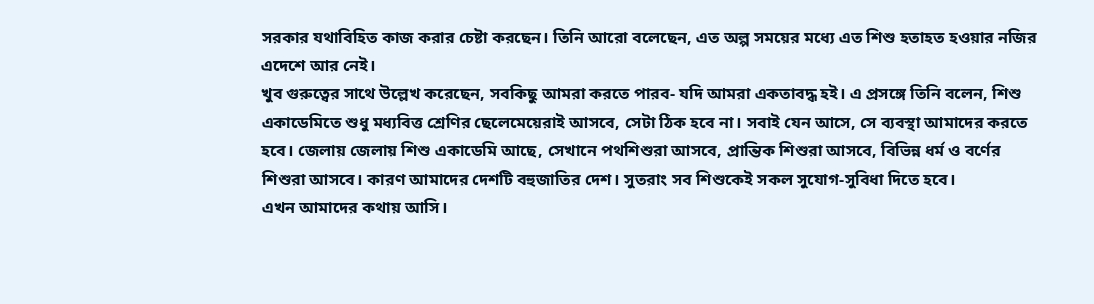সরকার যথাবিহিত কাজ করার চেষ্টা করছেন। তিনি আরো বলেছেন, এত অল্প সময়ের মধ্যে এত শিশু হতাহত হওয়ার নজির এদেশে আর নেই।
খুব গুরুত্বের সাথে উল্লেখ করেছেন, সবকিছু আমরা করতে পারব- যদি আমরা একতাবদ্ধ হই। এ প্রসঙ্গে তিনি বলেন, শিশু একাডেমিতে শুধু মধ্যবিত্ত শ্রেণির ছেলেমেয়েরাই আসবে, সেটা ঠিক হবে না। সবাই যেন আসে, সে ব্যবস্থা আমাদের করতে হবে। জেলায় জেলায় শিশু একাডেমি আছে, সেখানে পথশিশুরা আসবে, প্রান্তিক শিশুরা আসবে, বিভিন্ন ধর্ম ও বর্ণের শিশুরা আসবে। কারণ আমাদের দেশটি বহুজাতির দেশ। সুতরাং সব শিশুকেই সকল সুযোগ-সুবিধা দিতে হবে।
এখন আমাদের কথায় আসি।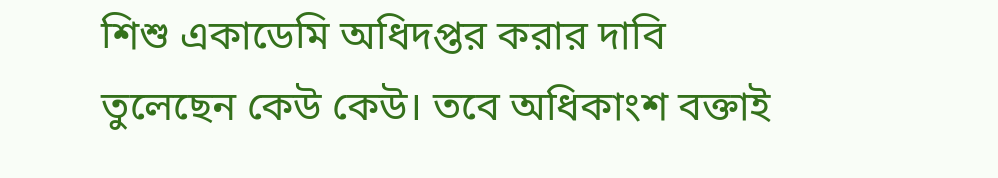শিশু একাডেমি অধিদপ্তর করার দাবি তুলেছেন কেউ কেউ। তবে অধিকাংশ বক্তাই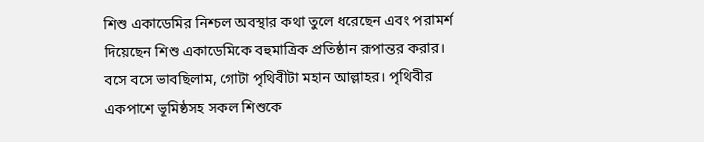শিশু একাডেমির নিশ্চল অবস্থার কথা তুলে ধরেছেন এবং পরামর্শ দিয়েছেন শিশু একাডেমিকে বহুমাত্রিক প্রতিষ্ঠান রূপান্তর করার।
বসে বসে ভাবছিলাম, গোটা পৃথিবীটা মহান আল্লাহর। পৃথিবীর একপাশে ভূমিষ্ঠসহ সকল শিশুকে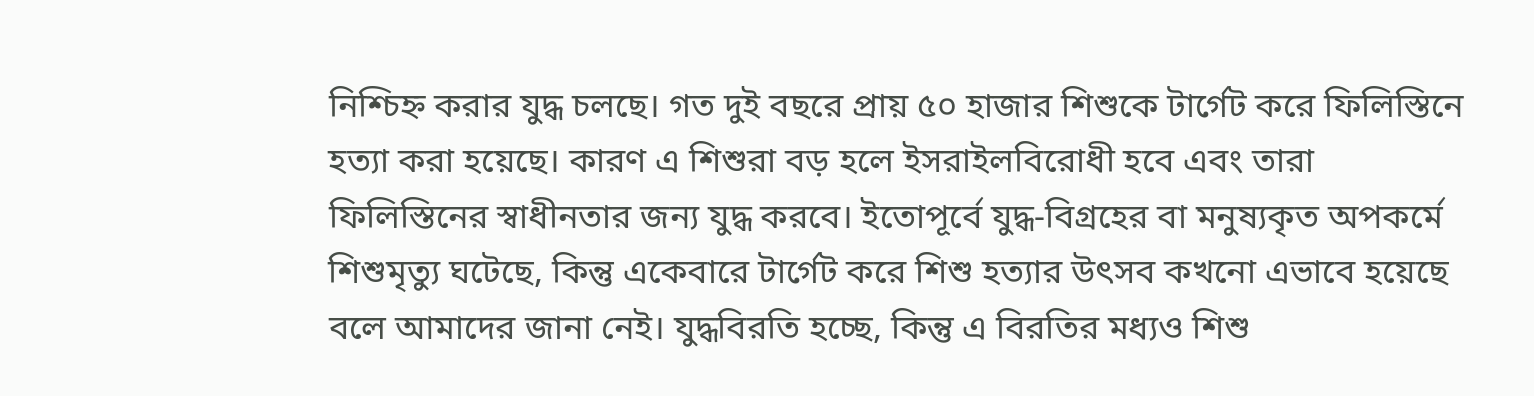নিশ্চিহ্ন করার যুদ্ধ চলছে। গত দুই বছরে প্রায় ৫০ হাজার শিশুকে টার্গেট করে ফিলিস্তিনে হত্যা করা হয়েছে। কারণ এ শিশুরা বড় হলে ইসরাইলবিরোধী হবে এবং তারা ফিলিস্তিনের স্বাধীনতার জন্য যুদ্ধ করবে। ইতোপূর্বে যুদ্ধ-বিগ্রহের বা মনুষ্যকৃত অপকর্মে শিশুমৃত্যু ঘটেছে, কিন্তু একেবারে টার্গেট করে শিশু হত্যার উৎসব কখনো এভাবে হয়েছে বলে আমাদের জানা নেই। যুদ্ধবিরতি হচ্ছে, কিন্তু এ বিরতির মধ্যও শিশু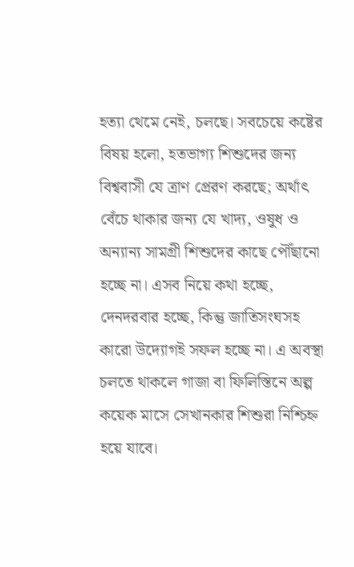হত্যা থেমে নেই, চলছে। সবচেয়ে কষ্টের বিষয় হলো, হতভাগ্য শিশুদের জন্য বিশ্ববাসী যে ত্রাণ প্রেরণ করছে; অর্থাৎ বেঁচে থাকার জন্য যে খাদ্য, ওষুধ ও অন্যান্য সামগ্রী শিশুদের কাছে পৌঁছানো হচ্ছে না। এসব নিয়ে কথা হচ্ছে, দেনদরবার হচ্ছে, কিন্তু জাতিসংঘসহ কারো উদ্যোগই সফল হচ্ছে না। এ অবস্থা চলতে থাকলে গাজা বা ফিলিস্তিনে অল্প কয়েক মাসে সেখানকার শিশুরা নিশ্চিহ্ন হয়ে যাবে।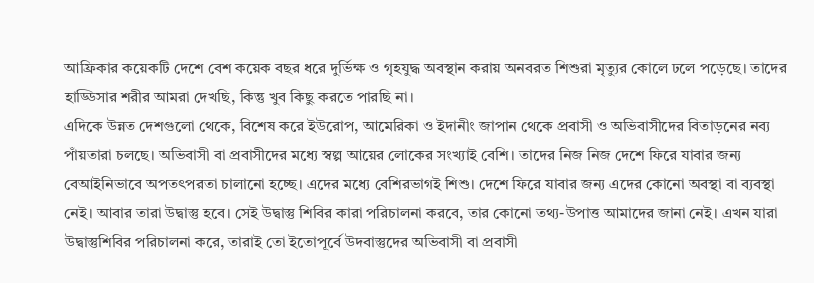আফ্রিকার কয়েকটি দেশে বেশ কয়েক বছর ধরে দুর্ভিক্ষ ও গৃহযুদ্ধ অবস্থান করায় অনবরত শিশুরা মৃত্যুর কোলে ঢলে পড়েছে। তাদের হাড্ডিসার শরীর আমরা দেখছি, কিন্তু খুব কিছু করতে পারছি না।
এদিকে উন্নত দেশগুলো থেকে, বিশেষ করে ইউরোপ, আমেরিকা ও ইদানীং জাপান থেকে প্রবাসী ও অভিবাসীদের বিতাড়নের নব্য পাঁয়তারা চলছে। অভিবাসী বা প্রবাসীদের মধ্যে স্বল্প আয়ের লোকের সংখ্যাই বেশি। তাদের নিজ নিজ দেশে ফিরে যাবার জন্য বেআইনিভাবে অপতৎপরতা চালানো হচ্ছে। এদের মধ্যে বেশিরভাগই শিশু। দেশে ফিরে যাবার জন্য এদের কোনো অবস্থা বা ব্যবস্থা নেই। আবার তারা উদ্বাস্তু হবে। সেই উদ্বাস্তু শিবির কারা পরিচালনা করবে, তার কোনো তথ্য-উপাত্ত আমাদের জানা নেই। এখন যারা উদ্বাস্তুশিবির পরিচালনা করে, তারাই তো ইতোপূর্বে উদবাস্তুদের অভিবাসী বা প্রবাসী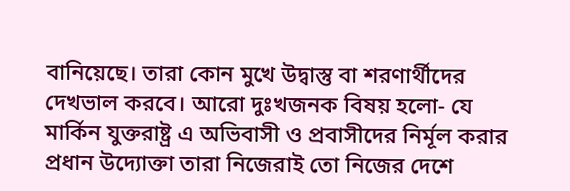বানিয়েছে। তারা কোন মুখে উদ্বাস্তু বা শরণার্থীদের দেখভাল করবে। আরো দুঃখজনক বিষয় হলো- যে মার্কিন যুক্তরাষ্ট্র এ অভিবাসী ও প্রবাসীদের নির্মূল করার প্রধান উদ্যোক্তা তারা নিজেরাই তো নিজের দেশে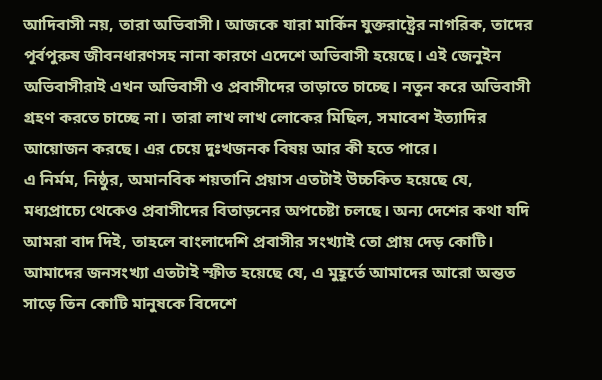আদিবাসী নয়, তারা অভিবাসী। আজকে যারা মার্কিন যুক্তরাষ্ট্রের নাগরিক, তাদের পূর্বপুরুষ জীবনধারণসহ নানা কারণে এদেশে অভিবাসী হয়েছে। এই জেনুইন অভিবাসীরাই এখন অভিবাসী ও প্রবাসীদের তাড়াতে চাচ্ছে। নতুন করে অভিবাসী গ্রহণ করতে চাচ্ছে না। তারা লাখ লাখ লোকের মিছিল, সমাবেশ ইত্যাদির আয়োজন করছে। এর চেয়ে দুঃখজনক বিষয় আর কী হতে পারে।
এ নির্মম, নিষ্ঠুর, অমানবিক শয়তানি প্রয়াস এতটাই উচ্চকিত হয়েছে যে, মধ্যপ্রাচ্যে থেকেও প্রবাসীদের বিতাড়নের অপচেষ্টা চলছে। অন্য দেশের কথা যদি আমরা বাদ দিই, তাহলে বাংলাদেশি প্রবাসীর সংখ্যাই তো প্রায় দেড় কোটি। আমাদের জনসংখ্যা এতটাই স্ফীত হয়েছে যে, এ মুহূর্তে আমাদের আরো অন্তত সাড়ে তিন কোটি মানুষকে বিদেশে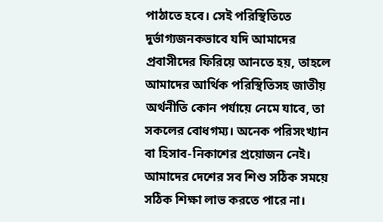পাঠাতে হবে। সেই পরিস্থিতিতে দুর্ভাগ্যজনকভাবে যদি আমাদের প্রবাসীদের ফিরিয়ে আনতে হয়, তাহলে আমাদের আর্থিক পরিস্থিতিসহ জাতীয় অর্থনীতি কোন পর্যায়ে নেমে যাবে, তা সকলের বোধগম্য। অনেক পরিসংখ্যান বা হিসাব-নিকাশের প্রয়োজন নেই।
আমাদের দেশের সব শিশু সঠিক সময়ে সঠিক শিক্ষা লাভ করতে পারে না।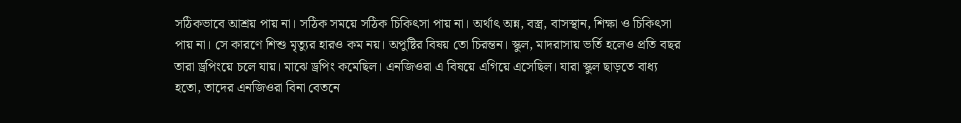সঠিকভাবে আশ্রয় পায় না। সঠিক সময়ে সঠিক চিকিৎসা পায় না। অর্থাৎ অন্ন, বস্ত্র, বাসস্থান, শিক্ষা ও চিকিৎসা পায় না। সে কারণে শিশু মৃত্যুর হারও কম নয়। অপুষ্টির বিষয় তো চিরন্তন। স্কুল, মাদরাসায় ভর্তি হলেও প্রতি বছর তারা ড্রপিংয়ে চলে যায়। মাঝে ড্রপিং কমেছিল। এনজিওরা এ বিষয়ে এগিয়ে এসেছিল। যারা স্কুল ছাড়তে বাধ্য হতো, তাদের এনজিওরা বিনা বেতনে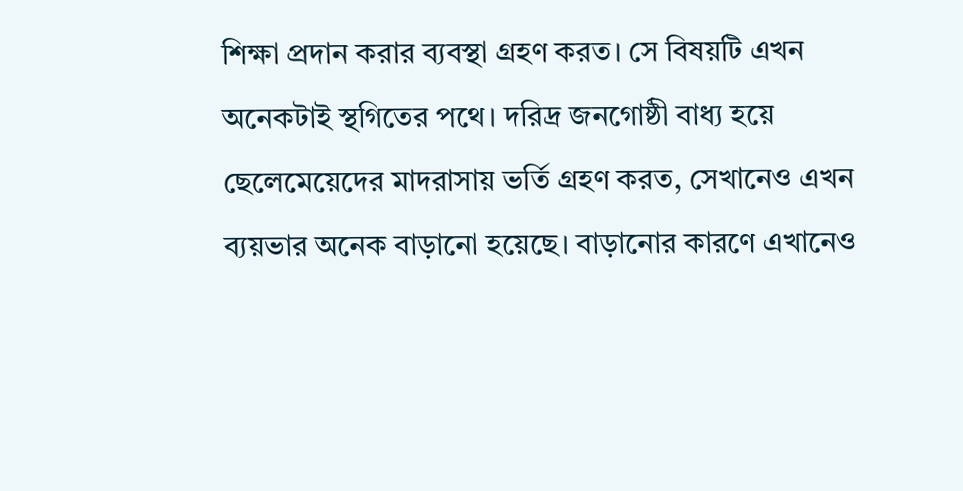শিক্ষা প্রদান করার ব্যবস্থা গ্রহণ করত। সে বিষয়টি এখন অনেকটাই স্থগিতের পথে। দরিদ্র জনগোষ্ঠী বাধ্য হয়ে ছেলেমেয়েদের মাদরাসায় ভর্তি গ্রহণ করত, সেখানেও এখন ব্যয়ভার অনেক বাড়ানো হয়েছে। বাড়ানোর কারণে এখানেও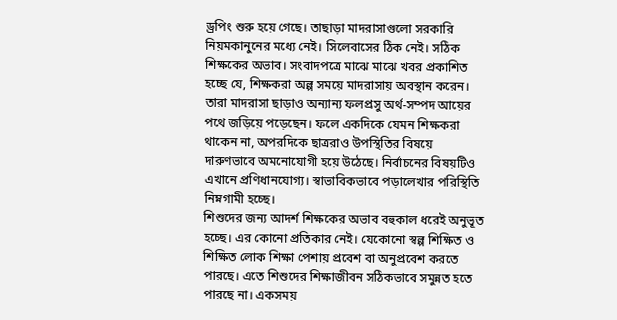ড্রপিং শুরু হয়ে গেছে। তাছাড়া মাদরাসাগুলো সরকারি নিয়মকানুনের মধ্যে নেই। সিলেবাসের ঠিক নেই। সঠিক শিক্ষকের অভাব। সংবাদপত্রে মাঝে মাঝে খবর প্রকাশিত হচ্ছে যে, শিক্ষকরা অল্প সময়ে মাদরাসায় অবস্থান করেন। তারা মাদরাসা ছাড়াও অন্যান্য ফলপ্রসু অর্থ-সম্পদ আয়ের পথে জড়িয়ে পড়েছেন। ফলে একদিকে যেমন শিক্ষকরা থাকেন না, অপরদিকে ছাত্ররাও উপস্থিতির বিষয়ে দারুণভাবে অমনোযোগী হয়ে উঠেছে। নির্বাচনের বিষয়টিও এখানে প্রণিধানযোগ্য। স্বাভাবিকভাবে পড়ালেখার পরিস্থিতি নিম্নগামী হচ্ছে।
শিশুদের জন্য আদর্শ শিক্ষকের অভাব বহুকাল ধরেই অনুভূত হচ্ছে। এর কোনো প্রতিকার নেই। যেকোনো স্বল্প শিক্ষিত ও শিক্ষিত লোক শিক্ষা পেশায় প্রবেশ বা অনুপ্রবেশ করতে পারছে। এতে শিশুদের শিক্ষাজীবন সঠিকভাবে সমুন্নত হতে পারছে না। একসময়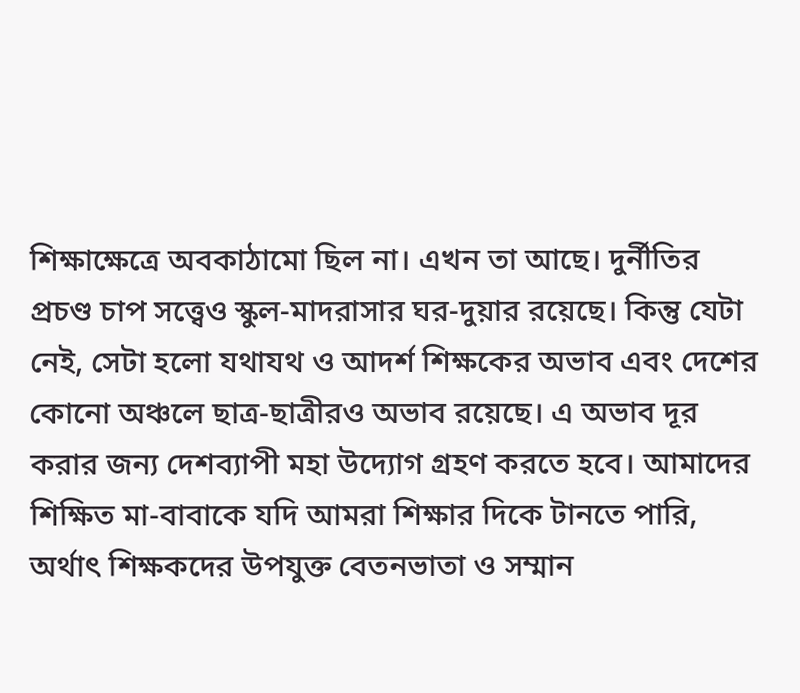শিক্ষাক্ষেত্রে অবকাঠামো ছিল না। এখন তা আছে। দুর্নীতির প্রচণ্ড চাপ সত্ত্বেও স্কুল-মাদরাসার ঘর-দুয়ার রয়েছে। কিন্তু যেটা নেই, সেটা হলো যথাযথ ও আদর্শ শিক্ষকের অভাব এবং দেশের কোনো অঞ্চলে ছাত্র-ছাত্রীরও অভাব রয়েছে। এ অভাব দূর করার জন্য দেশব্যাপী মহা উদ্যোগ গ্রহণ করতে হবে। আমাদের শিক্ষিত মা-বাবাকে যদি আমরা শিক্ষার দিকে টানতে পারি, অর্থাৎ শিক্ষকদের উপযুক্ত বেতনভাতা ও সম্মান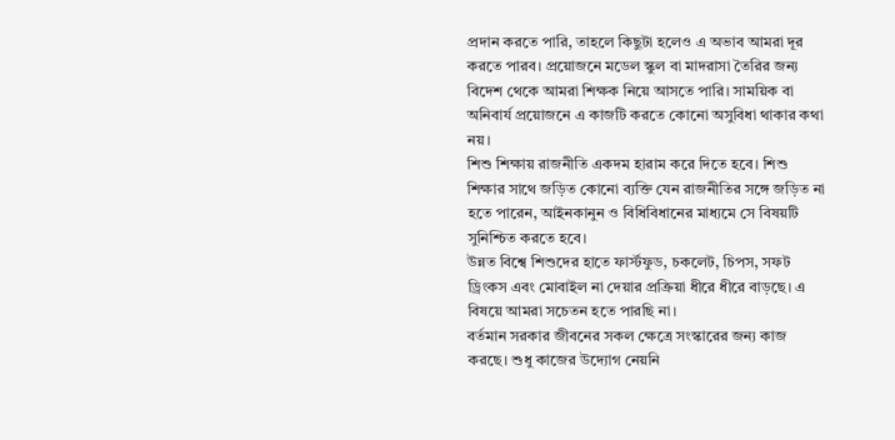প্রদান করতে পারি, তাহলে কিছুটা হলেও এ অভাব আমরা দূর করতে পারব। প্রয়োজনে মডেল স্কুল বা মাদরাসা তৈরির জন্য বিদেশ থেকে আমরা শিক্ষক নিয়ে আসতে পারি। সাময়িক বা অনিবার্য প্রয়োজনে এ কাজটি করতে কোনো অসুবিধা থাকার কথা নয়।
শিশু শিক্ষায় রাজনীতি একদম হারাম করে দিতে হবে। শিশু শিক্ষার সাথে জড়িত কোনো ব্যক্তি যেন রাজনীতির সঙ্গে জড়িত না হতে পারেন, আইনকানুন ও বিধিবিধানের মাধ্যমে সে বিষয়টি সুনিশ্চিত করতে হবে।
উন্নত বিশ্বে শিশুদের হাতে ফার্স্টফুড, চকলেট, চিপস, সফট ড্রিংকস এবং মোবাইল না দেয়ার প্রক্রিয়া ধীরে ধীরে বাড়ছে। এ বিষয়ে আমরা সচেতন হতে পারছি না।
বর্তমান সরকার জীবনের সকল ক্ষেত্রে সংস্কারের জন্য কাজ করছে। শুধু কাজের উদ্যোগ নেয়নি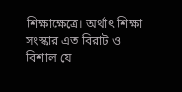শিক্ষাক্ষেত্রে। অর্থাৎ শিক্ষা সংস্কার এত বিরাট ও বিশাল যে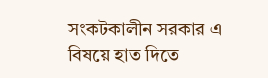সংকটকালীন সরকার এ বিষয়ে হাত দিতে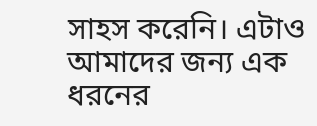সাহস করেনি। এটাও আমাদের জন্য এক ধরনের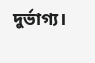দুর্ভাগ্য।